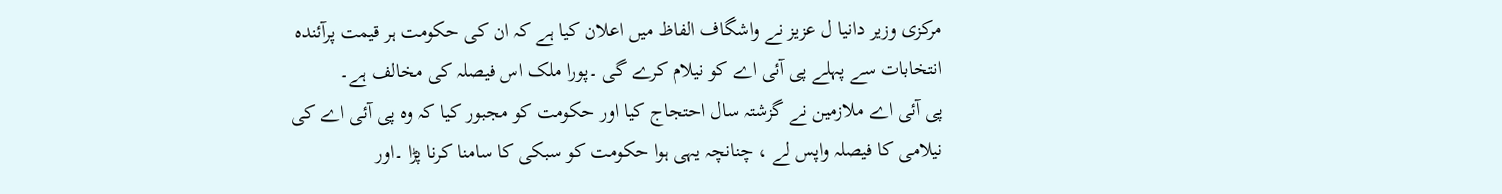مرکزی وزیر دانیا ل عزیز نے واشگاف الفاظ میں اعلان کیا ہے کہ ان کی حکومت ہر قیمت پرآئندہ انتخابات سے پہلے پی آئی اے کو نیلام کرے گی ۔پورا ملک اس فیصلہ کی مخالف ہے۔
پی آئی اے ملازمین نے گزشتہ سال احتجاج کیا اور حکومت کو مجبور کیا کہ وہ پی آئی اے کی نیلامی کا فیصلہ واپس لے ، چنانچہ یہی ہوا حکومت کو سبکی کا سامنا کرنا پڑا ۔اور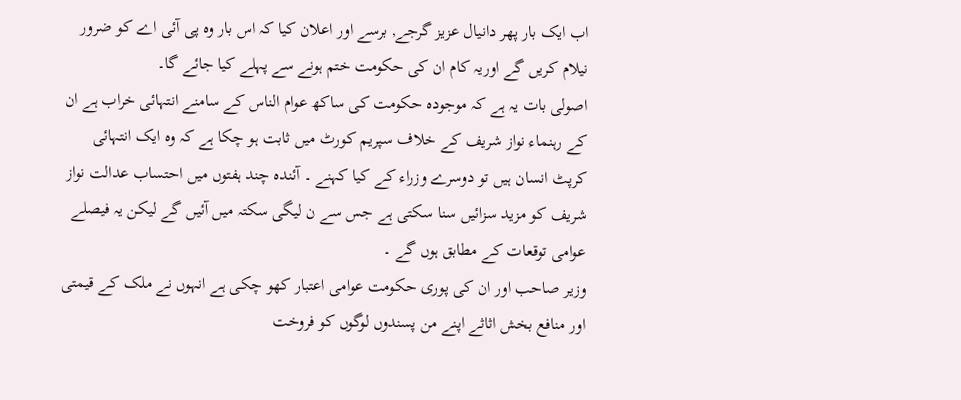اب ایک بار پھر دانیال عزیز گرجے, برسے اور اعلان کیا کہ اس بار وہ پی آئی اے کو ضرور نیلام کریں گے اوریہ کام ان کی حکومت ختم ہونے سے پہلے کیا جائے گا۔
اصولی بات یہ ہے کہ موجودہ حکومت کی ساکھ عوام الناس کے سامنے انتہائی خراب ہے ان کے رہنماء نواز شریف کے خلاف سپریم کورٹ میں ثابت ہو چکا ہے کہ وہ ایک انتہائی کرپٹ انسان ہیں تو دوسرے وزراء کے کیا کہنے ۔ آئندہ چند ہفتوں میں احتساب عدالت نواز شریف کو مزید سزائیں سنا سکتی ہے جس سے ن لیگی سکتہ میں آئیں گے لیکن یہ فیصلے عوامی توقعات کے مطابق ہوں گے ۔
وزیر صاحب اور ان کی پوری حکومت عوامی اعتبار کھو چکی ہے انہوں نے ملک کے قیمتی اور منافع بخش اثاثے اپنے من پسندوں لوگوں کو فروخت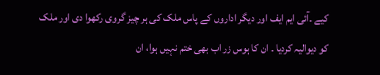کیے ۔آئی ایم ایف اور دیگر اداروں کے پاس ملک کی ہر چیز گروی رکھوا دی اور ملک کو دیوالیہ کردیا ۔ ان کا ہوس زر اب بھی ختم نہیں ہوا، ان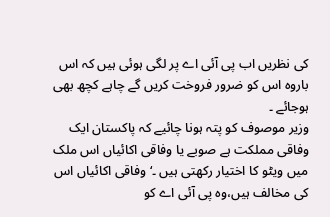کی نظریں اب پی آئی اے پر لگی ہوئی ہیں کہ اس باروہ اس کو ضرور فروخت کریں گے چاہے کچھ بھی ہوجائے ۔
وزیر موصوف کو پتہ ہونا چائیے کہ پاکستان ایک وفاقی مملکت ہے صوبے یا وفاقی اکائیاں اس ملک میں ویٹو کا اختیار رکھتی ہیں ۔‘ وفاقی اکائیاں اس کی مخالف ہیں،وہ پی آئی اے کو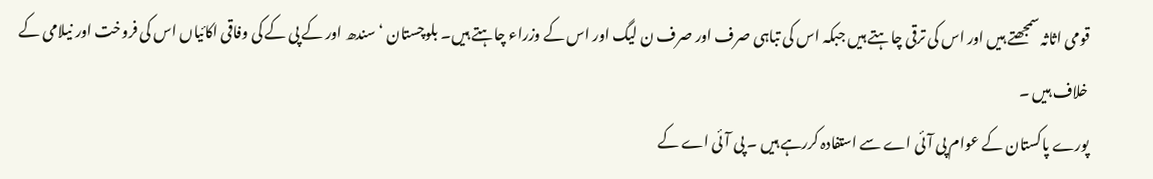قومی اثاثہ سمجھتے ہیں اور اس کی ترقی چاہتے ہیں جبکہ اس کی تباہی صرف اور صرف ن لیگ اور اس کے وزراء چاہتے ہیں۔ بلوچستان ‘ سندھ اور کے پی کے کی وفاقی اکائیاں اس کی فروخت اور نیلامی کے خلاف ہیں ۔
پورے پاکستان کے عوام پی آئی اے سے استفادہ کررہے ہیں ۔ پی آئی اے کے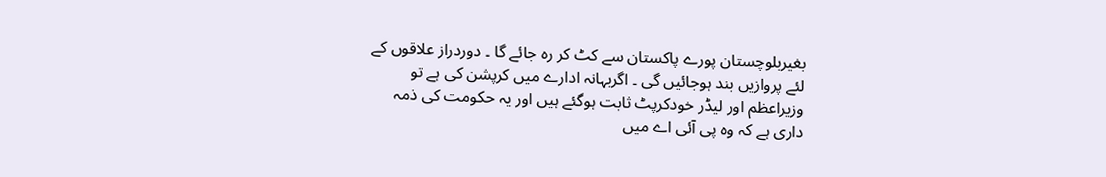بغیربلوچستان پورے پاکستان سے کٹ کر رہ جائے گا ۔ دوردراز علاقوں کے لئے پروازیں بند ہوجائیں گی ۔ اگربہانہ ادارے میں کرپشن کی ہے تو وزیراعظم اور لیڈر خودکرپٹ ثابت ہوگئے ہیں اور یہ حکومت کی ذمہ داری ہے کہ وہ پی آئی اے میں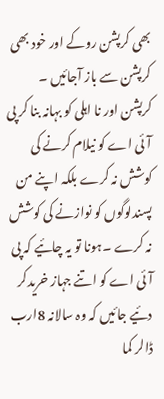بھی کرپشن روکے اور خود بھی کرپشن سے باز آجائیں ۔
کرپشن اور نا اہلی کو بہانہ بنا کر پی آئی اے کو نیلام کرنے کی کوشش نہ کرے بلکہ اپنے من پسندلوگوں کو نوازنے کی کوشش نہ کرے ۔ہونا تو یہ چائیے کہ پی آئی اے کو اتنے جہاز خریدکر دئیے جائیں کہ وہ سالانہ 8ارب ڈالر کما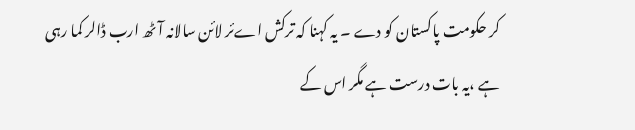کر حکومت پاکستان کو دے ۔ یہ کہنا کہ ترکش اےئر لائن سالانہ آٹھ ارب ڈالر کما رہی ہے ،یہ بات درست ہے مگر اس کے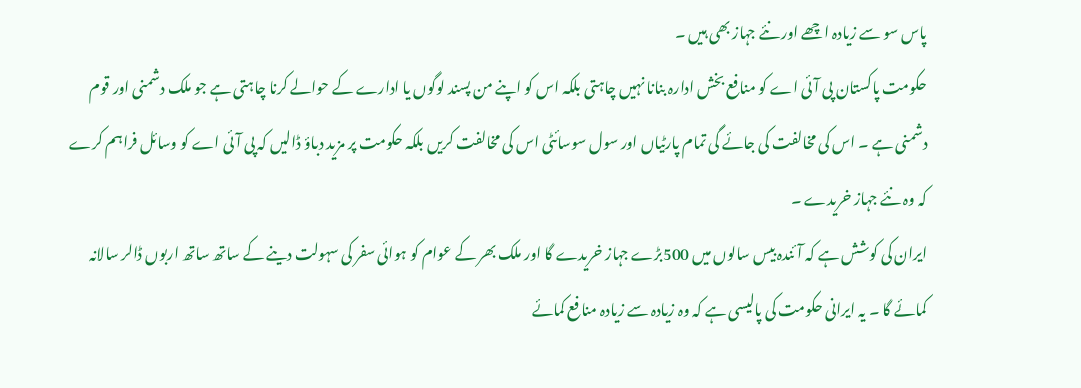پاس سو سے زیادہ اچھے اور نئے جہاز بھی ہیں ۔
حکومت پاکستان پی آئی اے کو منافع بخش ادارہ بنانا نہیں چاہتی بلکہ اس کو اپنے من پسند لوگوں یا ادارے کے حوالے کرنا چاہتی ہے جو ملک دشمنی اور قوم دشمنی ہے ۔ اس کی مخالفت کی جائے گی تمام پارٹیاں اور سول سوسائٹی اس کی مخالفت کریں بلکہ حکومت پر مزید دباؤ ڈالیں کہ پی آئی اے کو وسائل فراہم کرے کہ وہ نئے جہاز خریدے ۔
ایران کی کوشش ہے کہ آئندہ بیس سالوں میں 500بڑے جہاز خریدے گا اور ملک بھر کے عوام کو ہوائی سفر کی سہولت دینے کے ساتھ ساتھ اربوں ڈالر سالانہ کمائے گا ۔ یہ ایرانی حکومت کی پالیسی ہے کہ وہ زیادہ سے زیادہ منافع کمائے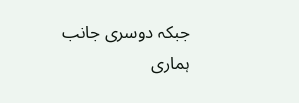جبکہ دوسری جانب ہماری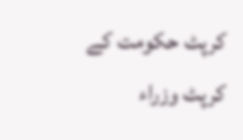کرپٹ حکومت کے کرپٹ وزراء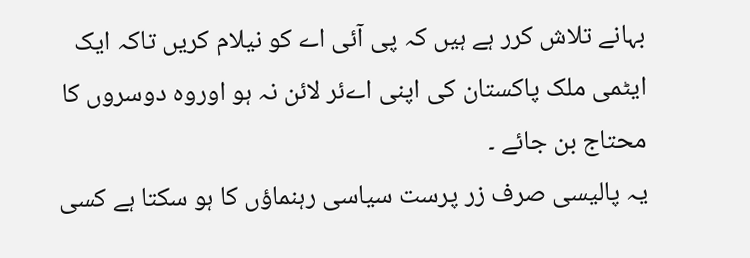بہانے تلاش کرر ہے ہیں کہ پی آئی اے کو نیلام کریں تاکہ ایک ایٹمی ملک پاکستان کی اپنی اےئر لائن نہ ہو اوروہ دوسروں کا محتاج بن جائے ۔
یہ پالیسی صرف زر پرست سیاسی رہنماؤں کا ہو سکتا ہے کسی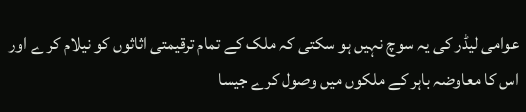عوامی لیڈر کی یہ سوچ نہیں ہو سکتی کہ ملک کے تمام ترقیمتی اثاثوں کو نیلام کر ے اور اس کا معاوضہ باہر کے ملکوں میں وصول کرے جیسا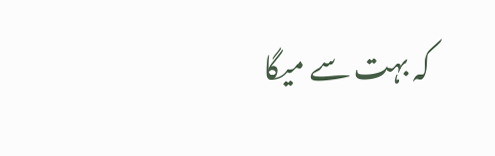کہ بہت سے میگا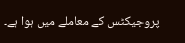پروجیکٹس کے معاملے میں ہوا ہے۔